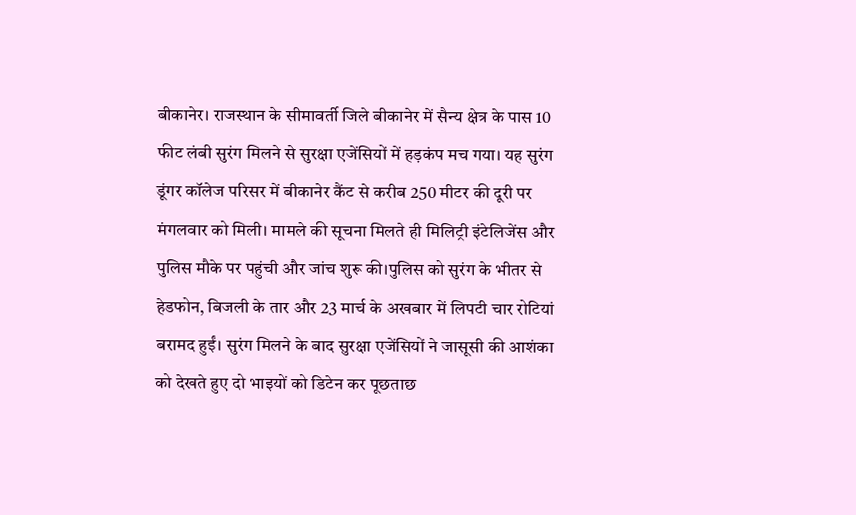बीकानेर। राजस्थान के सीमावर्ती जिले बीकानेर में सैन्य क्षेत्र के पास 10 फीट लंबी सुरंग मिलने से सुरक्षा एजेंसियों में हड़कंप मच गया। यह सुरंग डूंगर कॉलेज परिसर में बीकानेर कैंट से करीब 250 मीटर की दूरी पर मंगलवार को मिली। मामले की सूचना मिलते ही मिलिट्री इंटेलिजेंस और पुलिस मौके पर पहुंची और जांच शुरू की।पुलिस को सुरंग के भीतर से हेडफोन, बिजली के तार और 23 मार्च के अखबार में लिपटी चार रोटियां बरामद हुईं। सुरंग मिलने के बाद सुरक्षा एजेंसियों ने जासूसी की आशंका को देखते हुए दो भाइयों को डिटेन कर पूछताछ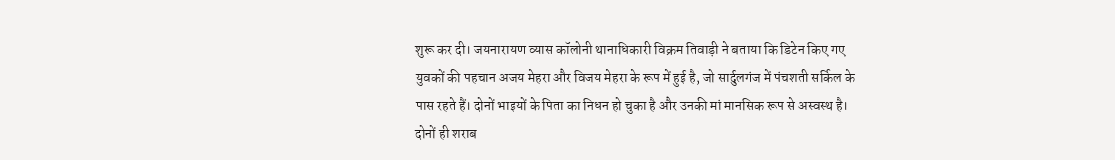शुरू कर दी। जयनारायण व्यास कॉलोनी थानाधिकारी विक्रम तिवाड़ी ने बताया कि डिटेन किए गए युवकों की पहचान अजय मेहरा और विजय मेहरा के रूप में हुई है, जो सार्दुलगंज में पंचशती सर्किल के पास रहते हैं। दोनों भाइयों के पिता का निधन हो चुका है और उनकी मां मानसिक रूप से अस्वस्थ है। दोनों ही शराब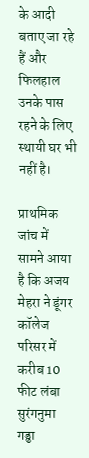के आदी बताए जा रहे हैं और फिलहाल उनके पास रहने के लिए स्थायी घर भी नहीं है।

प्राथमिक जांच में सामने आया है कि अजय मेहरा ने डूंगर कॉलेज परिसर में करीब 10 फीट लंबा सुरंगनुमा गड्ढा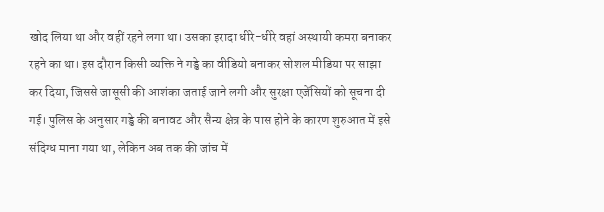खोद लिया था और वहीं रहने लगा था। उसका इरादा धीरे-धीरे वहां अस्थायी कमरा बनाकर रहने का था। इस दौरान किसी व्यक्ति ने गड्ढे का वीडियो बनाकर सोशल मीडिया पर साझा कर दिया, जिससे जासूसी की आशंका जताई जाने लगी और सुरक्षा एजेंसियों को सूचना दी गई। पुलिस के अनुसार गड्ढे की बनावट और सैन्य क्षेत्र के पास होने के कारण शुरुआत में इसे संदिग्ध माना गया था, लेकिन अब तक की जांच में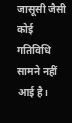जासूसी जैसी कोई गतिविधि सामने नहीं आई है।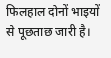फिलहाल दोनों भाइयों से पूछताछ जारी है।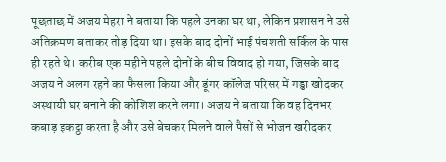पूछताछ में अजय मेहरा ने बताया कि पहले उनका घर था, लेकिन प्रशासन ने उसे अतिक्रमण बताकर तोड़ दिया था। इसके बाद दोनों भाई पंचशती सर्किल के पास ही रहते थे। करीब एक महीने पहले दोनों के बीच विवाद हो गया, जिसके बाद अजय ने अलग रहने का फैसला किया और डूंगर कॉलेज परिसर में गड्ढा खोदकर अस्थायी घर बनाने की कोशिश करने लगा। अजय ने बताया कि वह दिनभर कबाड़ इकट्ठा करता है और उसे बेचकर मिलने वाले पैसों से भोजन खरीदकर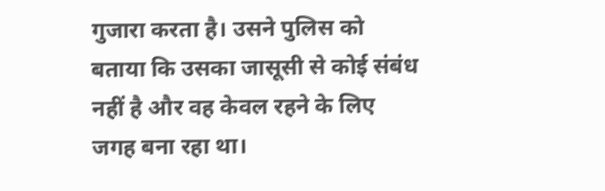गुजारा करता है। उसने पुलिस को बताया कि उसका जासूसी से कोई संबंध नहीं है और वह केवल रहने के लिए जगह बना रहा था।